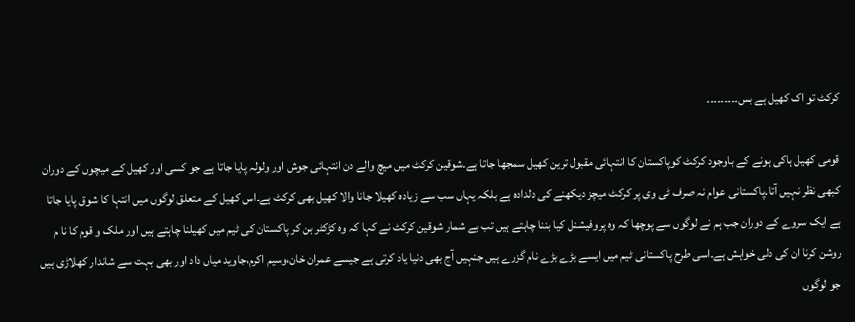کرکٹ تو اک کھیل ہے بس۔۔۔۔۔۔۔۔۔

قومی کھیل ہاکی ہونے کے باوجود کرکٹ کوپاکستان کا انتہائی مقبول ترین کھیل سمجھا جاتا ہے۔شوقین کرکٹ میں میچ والے دن انتہائی جوش اور ولولہ پایا جاتا ہے جو کسی اور کھیل کے میچوں کے دوران کبھی نظر نہیں آتا۔پاکستانی عوام نہ صرف ٹی وی پر کرکٹ میچز دیکھنے کی دلدادہ ہے بلکہ یہاں سب سے زیادہ کھیلا جانا والا کھیل بھی کرکٹ ہے۔اس کھیل کے متعلق لوگوں میں انتہا کا شوق پایا جاتا ہے ایک سروے کے دوران جب ہم نے لوگوں سے پوچھا کہ وہ پروفیشنل کیا بننا چاہتے ہیں تب بے شمار شوقین کرکٹ نے کہا کہ وہ کڑکٹر بن کر پاکستان کی ٹیم میں کھیلنا چاہتے ہیں اور ملک و قوم کا نا م روشن کرنا ان کی دلی خواہش ہے۔اسی طرح پاکستانی ٹیم میں ایسے بڑے بڑے نام گزرے ہیں جنہیں آج بھی دنیا یاد کرتی ہے جیسے عمران خان،وسیم اکرم،جاوید میاں داد اور بھی بہت سے شاندار کھلاڑی ہیں جو لوگوں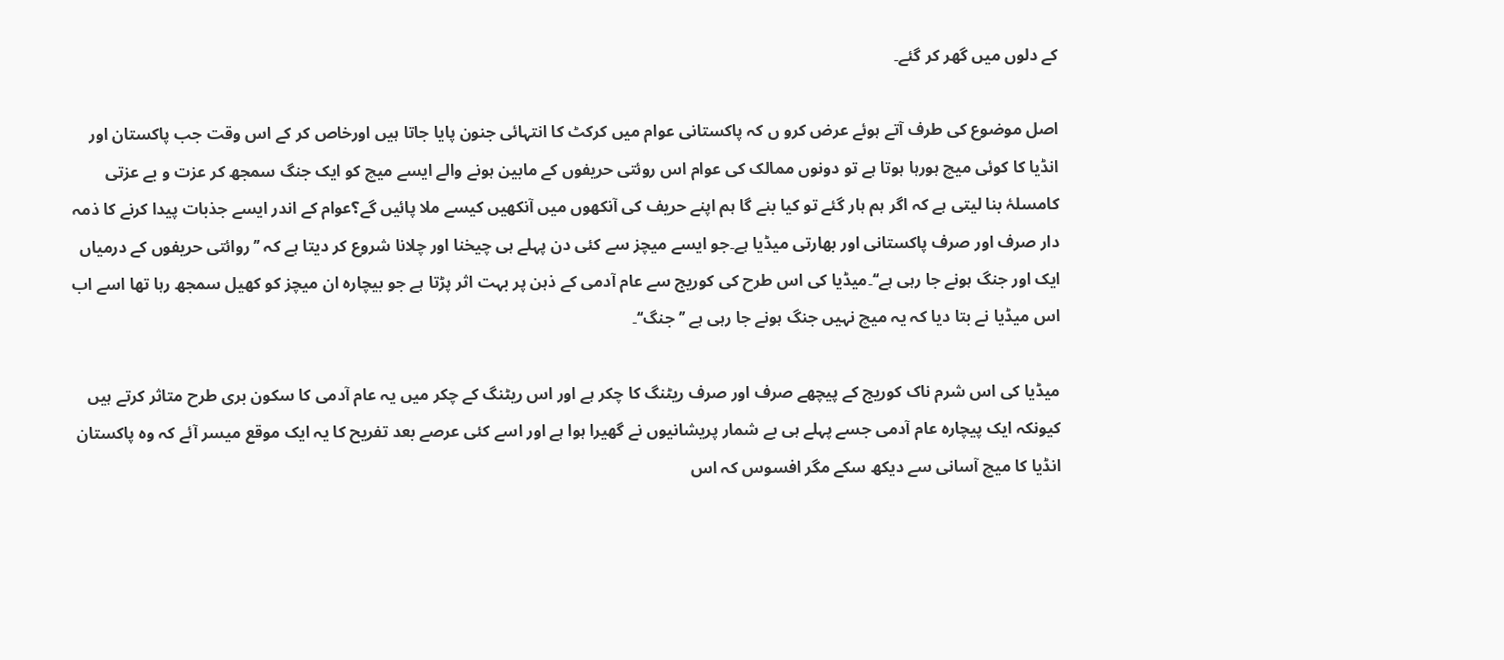کے دلوں میں گھر کر گئے۔

اصل موضوع کی طرف آتے ہوئے عرض کرو ں کہ پاکستانی عوام میں کرکٹ کا انتہائی جنون پایا جاتا ہیں اورخاص کر کے اس وقت جب پاکستان اور انڈیا کا کوئی میچ ہورہا ہوتا ہے تو دونوں ممالک کی عوام اس روئتی حریفوں کے مابین ہونے والے ایسے میچ کو ایک جنگ سمجھ کر عزت و بے عزتی کامسلۂ بنا لیتی ہے کہ اگر ہم ہار گئے تو کیا بنے گا ہم اپنے حریف کی آنکھوں میں آنکھیں کیسے ملا پائیں گے؟عوام کے اندر ایسے جذبات پیدا کرنے کا ذمہ دار صرف اور صرف پاکستانی اور بھارتی میڈیا ہے۔جو ایسے میچز سے کئی دن پہلے ہی چیخنا اور چلانا شروع کر دیتا ہے کہ ’’روائتی حریفوں کے درمیاں ایک اور جنگ ہونے جا رہی ہے‘‘۔میڈیا کی اس طرح کی کوریج سے عام آدمی کے ذہن پر بہت اثر پڑتا ہے جو بیچارہ ان میچز کو کھیل سمجھ رہا تھا اسے اب اس میڈیا نے بتا دیا کہ یہ میچ نہیں جنگ ہونے جا رہی ہے ’’جنگ‘‘۔

میڈیا کی اس شرم ناک کوریج کے پیچھے صرف اور صرف ریٹنگ کا چکر ہے اور اس ریٹنگ کے چکر میں یہ عام آدمی کا سکون بری طرح متاثر کرتے ہیں کیونکہ ایک پیچارہ عام آدمی جسے پہلے ہی بے شمار پریشانیوں نے گھیرا ہوا ہے اور اسے کئی عرصے بعد تفریح کا یہ ایک موقع میسر آئے کہ وہ پاکستان انڈیا کا میچ آسانی سے دیکھ سکے مگر افسوس کہ اس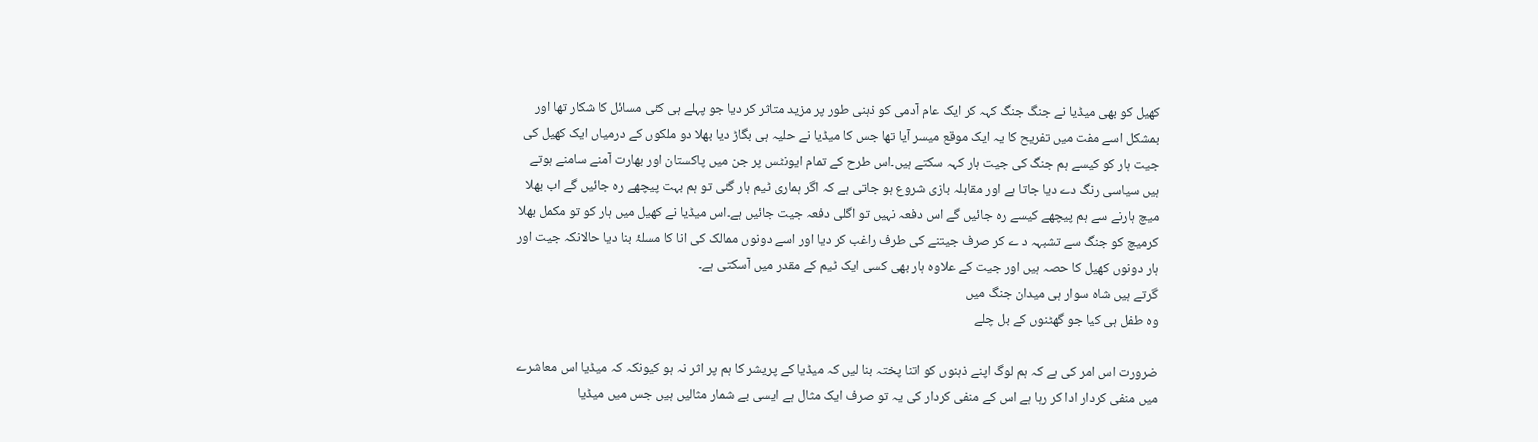کھیل کو بھی میڈیا نے جنگ جنگ کہہ کر ایک عام آدمی کو ذہنی طور پر مزید متاثر کر دیا جو پہلے ہی کئی مسائل کا شکار تھا اور بمشکل اسے مفت میں تفریح کا یہ ایک موقع میسر آیا تھا جس کا میڈیا نے حلیہ ہی بگاڑ دیا بھلا دو ملکوں کے درمیاں ایک کھیل کی جیت ہار کو کیسے ہم جنگ کی جیت ہار کہہ سکتے ہیں۔اس طرح کے تمام ایونٹس پر جن میں پاکستان اور بھارت آمنے سامنے ہوتے ہیں سیاسی رنگ دے دیا جاتا ہے اور مقابلہ بازی شروع ہو جاتی ہے کہ اگر ہماری ٹیم ہار گئی تو ہم بہت پیچھے رہ جائیں گے اب بھلا میچ ہارنے سے ہم پیچھے کیسے رہ جائیں گے اس دفعہ نہیں تو اگلی دفعہ جیت جائیں ہے۔اس میڈیا نے کھیل میں ہار کو تو مکمل بھلا کرمیچ کو جنگ سے تشبہہ د ے کر صرف جیتنے کی طرف راغب کر دیا اور اسے دونوں ممالک کی انا کا مسلۂ بنا دیا حالانکہ جیت اور ہار دونوں کھیل کا حصہ ہیں اور جیت کے علاوہ ہار بھی کسی ایک ٹیم کے مقدر میں آسکتی ہے۔
گرتے ہیں شاہ سوار ہی میدان جنگ میں
وہ طفل ہی کیا جو گھٹنوں کے بل چلے

ضرورت اس امر کی ہے کہ ہم لوگ اپنے ذہنوں کو اتنا پختہ بنا لیں کہ میڈیا کے پریشر کا ہم پر اثر نہ ہو کیونکہ کہ میڈیا اس معاشرے میں منفی کردار ادا کر رہا ہے اس کے منفی کردار کی یہ تو صرف ایک مثال ہے ایسی بے شمار مثالیں ہیں جس میں میڈیا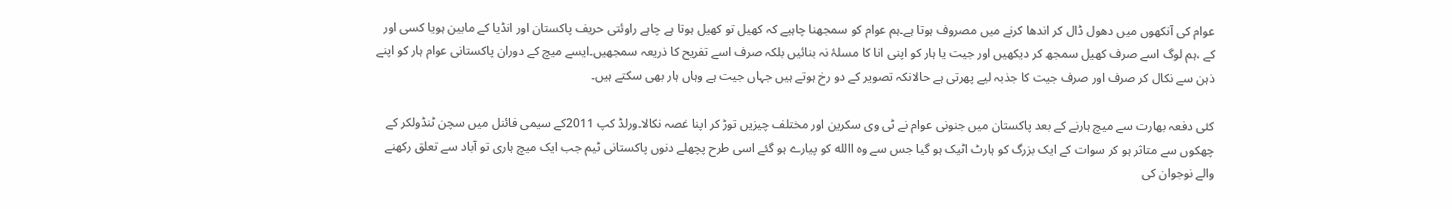عوام کی آنکھوں میں دھول ڈال کر اندھا کرنے میں مصروف ہوتا ہے۔ہم عوام کو سمجھنا چاہیے کہ کھیل تو کھیل ہوتا ہے چاہے راوئتی حریف پاکستان اور انڈیا کے مابین ہویا کسی اور کے ،ہم لوگ اسے صرف کھیل سمجھ کر دیکھیں اور جیت یا ہار کو اپنی انا کا مسلۂ نہ بنائیں بلکہ صرف اسے تفریح کا ذریعہ سمجھیں۔ایسے میچ کے دوران پاکستانی عوام ہار کو اپنے ذہن سے نکال کر صرف اور صرف جیت کا جذبہ لیے پھرتی ہے حالانکہ تصویر کے دو رخ ہوتے ہیں جہاں جیت ہے وہاں ہار بھی سکتے ہیں۔

کئی دفعہ بھارت سے میچ ہارنے کے بعد پاکستان میں جنونی عوام نے ٹی وی سکرین اور مختلف چیزیں توڑ کر اپنا غصہ نکالا۔ورلڈ کپ 2011کے سیمی فائنل میں سچن ٹنڈولکر کے چھکوں سے متاثر ہو کر سوات کے ایک بزرگ کو ہارٹ اٹیک ہو گیا جس سے وہ االله کو پیارے ہو گئے اسی طرح پچھلے دنوں پاکستانی ٹیم جب ایک میچ ہاری تو آباد سے تعلق رکھنے والے نوجوان کی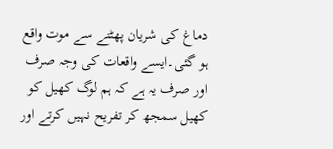دماغ کی شریان پھٹنے سے موت واقع ہو گئی۔ایسے واقعات کی وجہ صرف اور صرف یہ ہے کہ ہم لوگ کھیل کو کھیل سمجھ کر تفریح نہیں کرتے اور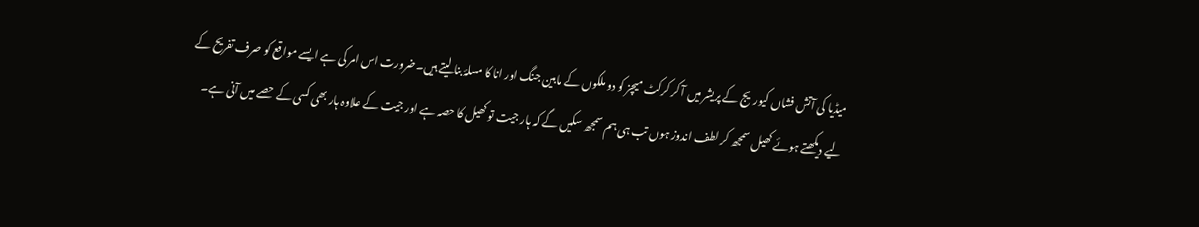میڈیا کی آتش فشاں کیوریج کے پریشر میں آ کر کرکٹ میچز کو دو ملکوں کے مابین جنگ اور انا کا مسلۂ بنا لیتے ہیں۔ضرورت اس امر کی ہے ایسے مواقع کو صرف تفریح کے لیے دیکھتے ہوئے کھیل سمجھ کر لطف اندوز ہوں تب ہی ہم سمجھ سکیں گے کہ ہار جیت تو کھیل کا حصہ ہے اور جیت کے علاوہ ہار بھی کسی کے حصے میں آنی ہے۔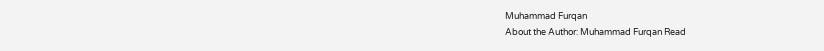Muhammad Furqan
About the Author: Muhammad Furqan Read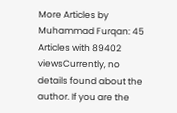More Articles by Muhammad Furqan: 45 Articles with 89402 viewsCurrently, no details found about the author. If you are the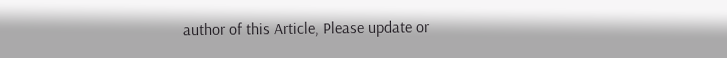author of this Article, Please update or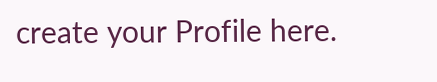create your Profile here.